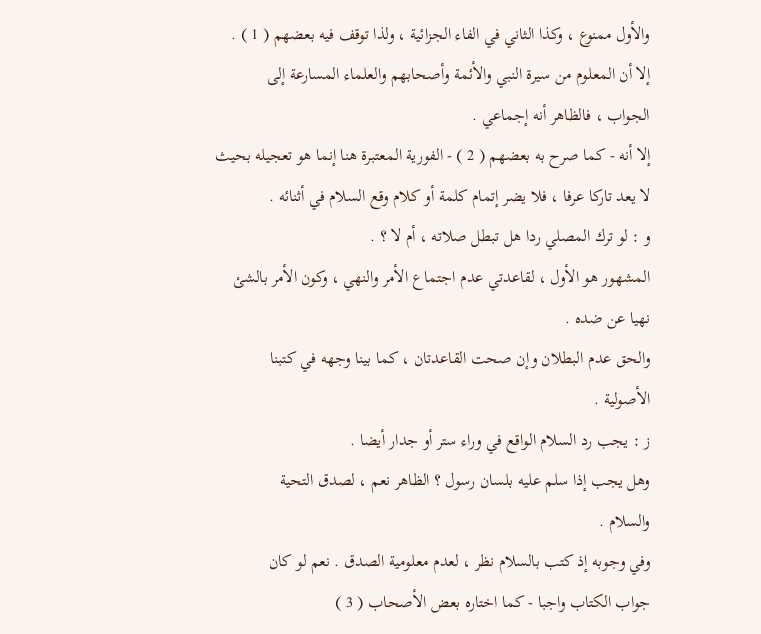والأول ممنوع ، وكذا الثاني في الفاء الجزائية ، ولذا توقف فيه بعضهم ( 1 ) .
إلا أن المعلوم من سيرة النبي والأئمة وأصحابهم والعلماء المسارعة إلى
الجواب ، فالظاهر أنه إجماعي .
إلا أنه - كما صرح به بعضهم ( 2 ) - الفورية المعتبرة هنا إنما هو تعجيله بحيث
لا يعد تاركا عرفا ، فلا يضر إتمام كلمة أو كلام وقع السلام في أثنائه .
و : لو ترك المصلي ردا هل تبطل صلاته ، أم لا ؟ .
المشهور هو الأول ، لقاعدتي عدم اجتماع الأمر والنهي ، وكون الأمر بالشئ
نهيا عن ضده .
والحق عدم البطلان وإن صحت القاعدتان ، كما بينا وجهه في كتبنا
الأصولية .
ز : يجب رد السلام الواقع في وراء ستر أو جدار أيضا .
وهل يجب إذا سلم عليه بلسان رسول ؟ الظاهر نعم ، لصدق التحية
والسلام .
وفي وجوبه إذ كتب بالسلام نظر ، لعدم معلومية الصدق . نعم لو كان
جواب الكتاب واجبا - كما اختاره بعض الأصحاب ( 3 )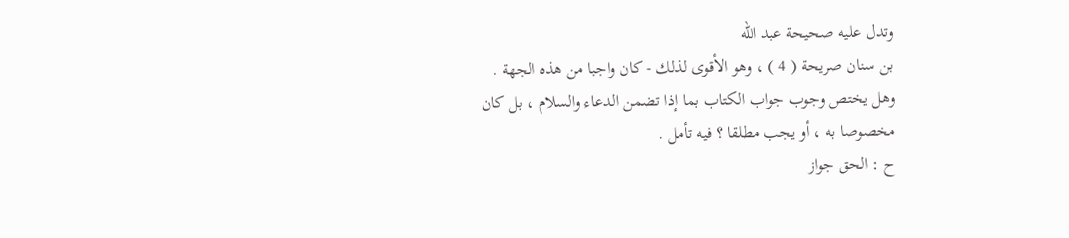وتدل عليه صحيحة عبد الله
بن سنان صريحة ( 4 ) ، وهو الأقوى لذلك - كان واجبا من هذه الجهة .
وهل يختص وجوب جواب الكتاب بما إذا تضمن الدعاء والسلام ، بل كان
مخصوصا به ، أو يجب مطلقا ؟ فيه تأمل .
ح : الحق جواز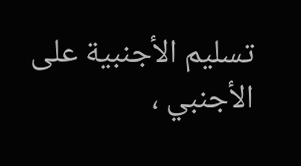تسليم الأجنبية على الأجنبي ،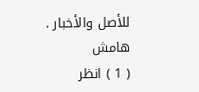للأصل والأخبار .
هامش
( 1 ) انظر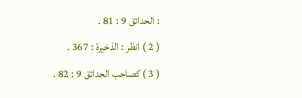: الحدائق 9 : 81 .
( 2 ) انظر : الذخيرة : 367 .
( 3 ) كصاحب الحدائق 9 : 82 .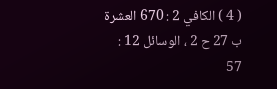( 4 ) الكافي 2 : 670 العشرة ب 27 ح 2 ، الوسائل 12 : 57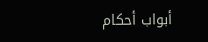أبواب أحكام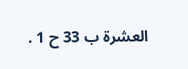العشرة ب 33 ح 1 .